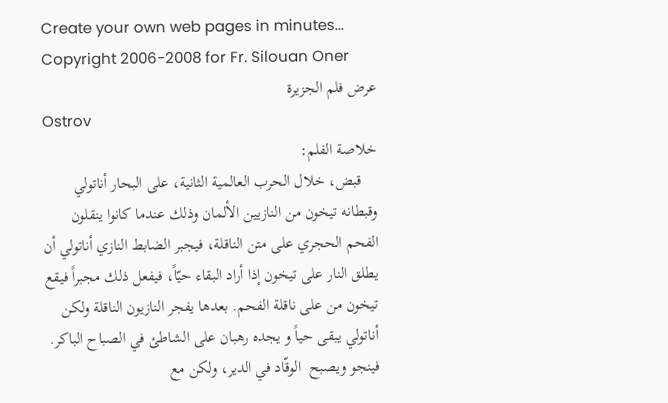Create your own web pages in minutes...
Copyright 2006-2008 for Fr. Silouan Oner
عرض فلم الجزيرة
Ostrov
خلاصة الفلم:
    قبض، خلال الحرب العالمية الثانية، على البحار أناتولي وقبطانه تيخون من النازيين الألمان وذلك عندما كانوا ينقلون الفحم الحجري على متن الناقلة، فيجبر الضابط النازي أناتولي أن يطلق النار على تيخون إذا أراد البقاء حيّاً، فيفعل ذلك مجبراً فيقع تيخون من على ناقلة الفحم. بعدها يفجر النازيون الناقلة ولكن أناتولي يبقى حياً و يجده رهبان على الشاطئ في الصباح الباكر. فينجو ويصبح  الوقّاد في الدير، ولكن مع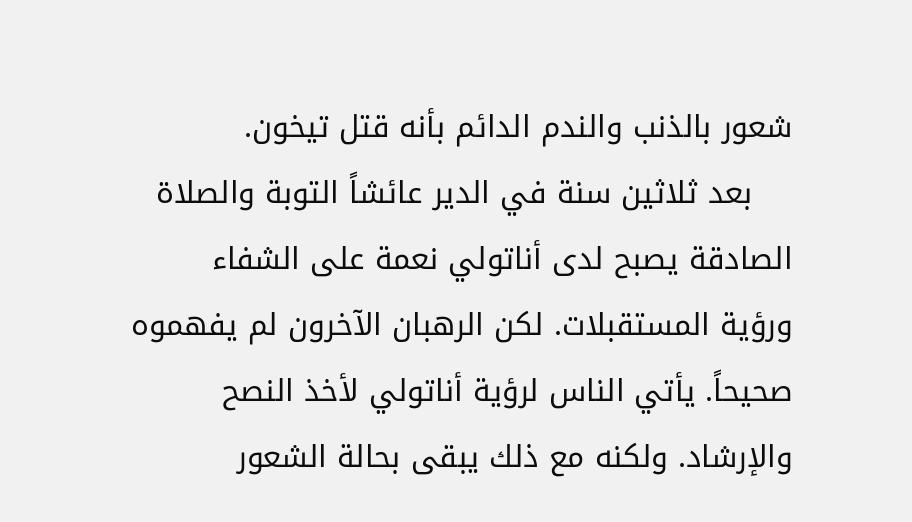شعور بالذنب والندم الدائم بأنه قتل تيخون.
    بعد ثلاثين سنة في الدير عائشاً التوبة والصلاة الصادقة يصبح لدى أناتولي نعمة على الشفاء ورؤية المستقبلات. لكن الرهبان الآخرون لم يفهموه صحيحاً. يأتي الناس لرؤية أناتولي لأخذ النصح والإرشاد. ولكنه مع ذلك يبقى بحالة الشعور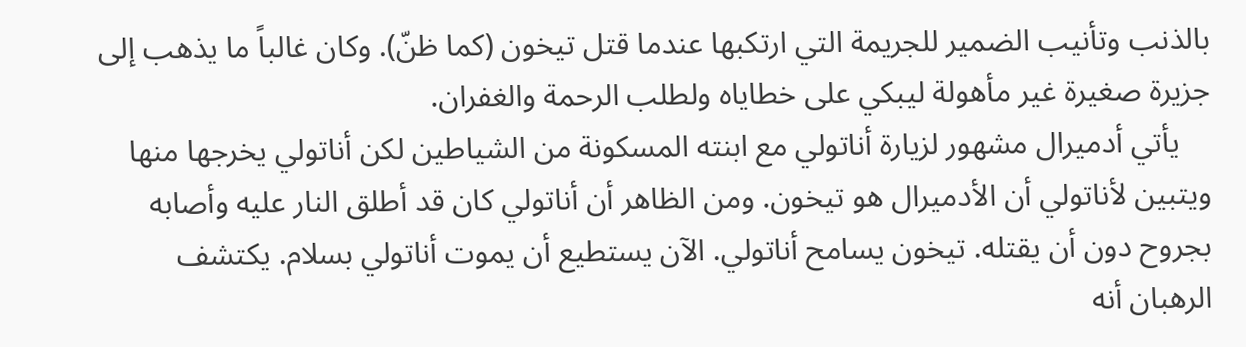بالذنب وتأنيب الضمير للجريمة التي ارتكبها عندما قتل تيخون (كما ظنّ). وكان غالباً ما يذهب إلى جزيرة صغيرة غير مأهولة ليبكي على خطاياه ولطلب الرحمة والغفران.
    يأتي أدميرال مشهور لزيارة أناتولي مع ابنته المسكونة من الشياطين لكن أناتولي يخرجها منها ويتبين لأناتولي أن الأدميرال هو تيخون. ومن الظاهر أن أناتولي كان قد أطلق النار عليه وأصابه بجروح دون أن يقتله. تيخون يسامح أناتولي. الآن يستطيع أن يموت أناتولي بسلام. يكتشف الرهبان أنه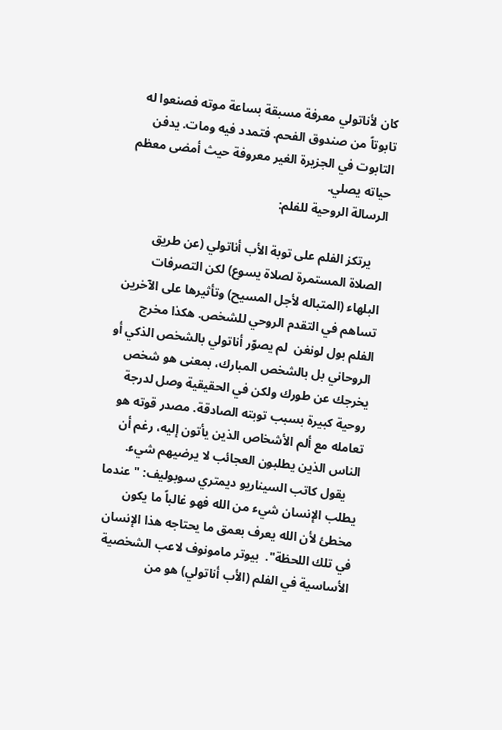كان لأناتولي معرفة مسبقة بساعة موته فصنعوا له تابوتاً من صندوق الفحم. فتمدد فيه ومات. يدفن التابوت في الجزيرة الغير معروفة حيث أمضى معظم حياته يصلي.
الرسالة الروحية للفلم:

    يرتكز الفلم على توبة الأب أناتولي (عن طريق الصلاة المستمرة لصلاة يسوع) لكن التصرفات البلهاء (المتباله لأجل المسيح) وتأثيرها على الآخرين تساهم في التقدم الروحي للشخص. هكذا مخرج الفلم بول لونغن  لم يصوّر أناتولي بالشخص الذكي أو الروحاني بل بالشخص المبارك، بمعنى هو شخص يخرجك عن طورك ولكن في الحقيقية وصل لدرجة روحية كبيرة بسبب توبته الصادقة. مصدر قوته هو تعامله مع ألم الأشخاص الذين يأتون إليه، رغم أن الناس الذين يطلبون العجائب لا يرضيهم شيء.
    يقول كاتب السيناريو ديمتري سوبوليف: "عندما يطلب الإنسان شيء من الله فهو غالباً ما يكون مخطئ لأن الله يعرف بعمق ما يحتاجه هذا الإنسان في تلك اللحظة".  بيوتر مامونوف لاعب الشخصية الأساسية في الفلم (الأب أناتولي) هو من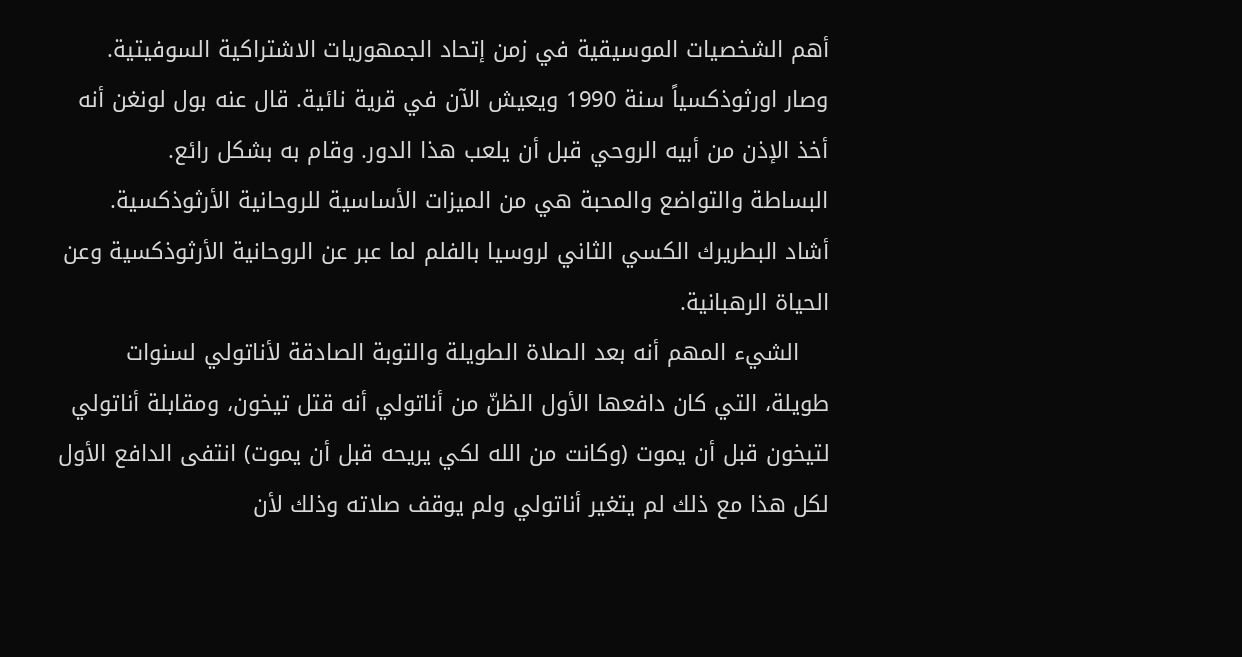أهم الشخصيات الموسيقية في زمن إتحاد الجمهوريات الاشتراكية السوفيتية. وصار اورثوذكسياً سنة 1990 ويعيش الآن في قرية نائية. قال عنه بول لونغن أنه أخذ الإذن من أبيه الروحي قبل أن يلعب هذا الدور. وقام به بشكل رائع.
البساطة والتواضع والمحبة هي من الميزات الأساسية للروحانية الأرثوذكسية.
أشاد البطريرك الكسي الثاني لروسيا بالفلم لما عبر عن الروحانية الأرثوذكسية وعن الحياة الرهبانية.
    الشيء المهم أنه بعد الصلاة الطويلة والتوبة الصادقة لأناتولي لسنوات طويلة، التي كان دافعها الأول الظنّ من أناتولي أنه قتل تيخون، ومقابلة أناتولي لتيخون قبل أن يموت (وكانت من الله لكي يريحه قبل أن يموت) انتفى الدافع الأول لكل هذا مع ذلك لم يتغير أناتولي ولم يوقف صلاته وذلك لأن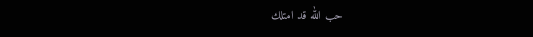حب الله قد امتلك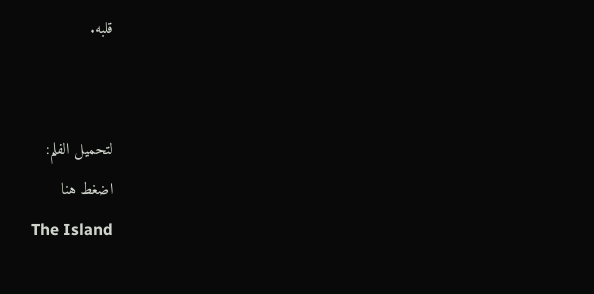قلبه.


لتحميل الفلم:
اضغط هنا
The Island